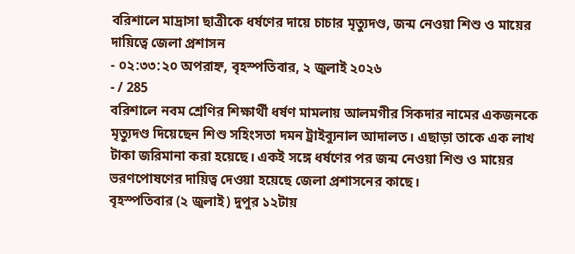বরিশালে মাদ্রাসা ছাত্রীকে ধর্ষণের দায়ে চাচার মৃত্যুদণ্ড, জন্ম নেওয়া শিশু ও মায়ের দায়িত্বে জেলা প্রশাসন
- ০২:৩৩:২০ অপরাহ্ন, বৃহস্পতিবার, ২ জুলাই ২০২৬
- / 285
বরিশালে নবম শ্রেণির শিক্ষার্থী ধর্ষণ মামলায় আলমগীর সিকদার নামের একজনকে মৃত্যুদণ্ড দিয়েছেন শিশু সহিংসতা দমন ট্রাইব্যুনাল আদালত। এছাড়া তাকে এক লাখ টাকা জরিমানা করা হয়েছে। একই সঙ্গে ধর্ষণের পর জন্ম নেওয়া শিশু ও মায়ের ভরণপোষণের দায়িত্ব দেওয়া হয়েছে জেলা প্রশাসনের কাছে।
বৃহস্পতিবার (২ জুলাই) দুপুর ১২টায়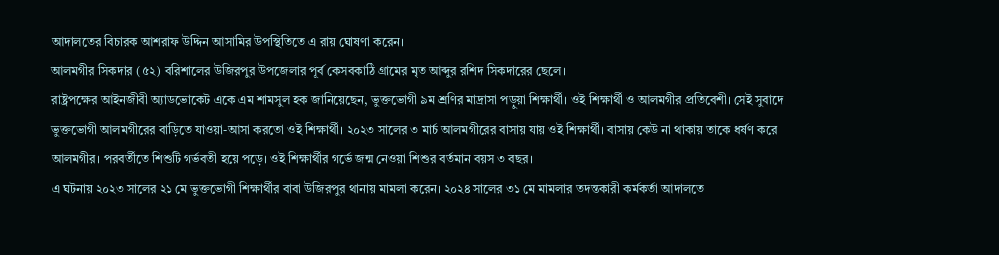আদালতের বিচারক আশরাফ উদ্দিন আসামির উপস্থিতিতে এ রায় ঘোষণা করেন।
আলমগীর সিকদার (৫২) বরিশালের উজিরপুর উপজেলার পূর্ব কেসবকাঠি গ্রামের মৃত আব্দুর রশিদ সিকদারের ছেলে।
রাষ্ট্রপক্ষের আইনজীবী অ্যাডভোকেট একে এম শামসুল হক জানিয়েছেন, ভুক্তভোগী ৯ম শ্রণির মাদ্রাসা পড়ুয়া শিক্ষার্থী। ওই শিক্ষার্থী ও আলমগীর প্রতিবেশী। সেই সুবাদে ভুক্তভোগী আলমগীরের বাড়িতে যাওয়া-আসা করতো ওই শিক্ষার্থী। ২০২৩ সালের ৩ মার্চ আলমগীরের বাসায় যায় ওই শিক্ষার্থী। বাসায় কেউ না থাকায় তাকে ধর্ষণ করে আলমগীর। পরবর্তীতে শিশুটি গর্ভবতী হয়ে পড়ে। ওই শিক্ষার্থীর গর্ভে জন্ম নেওয়া শিশুর বর্তমান বয়স ৩ বছর।
এ ঘটনায় ২০২৩ সালের ২১ মে ভুক্তভোগী শিক্ষার্থীর বাবা উজিরপুর থানায় মামলা করেন। ২০২৪ সালের ৩১ মে মামলার তদন্তকারী কর্মকর্তা আদালতে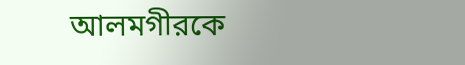আলমগীরকে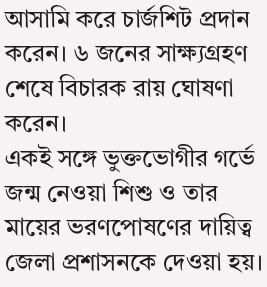আসামি করে চার্জশিট প্রদান করেন। ৬ জনের সাক্ষ্যগ্রহণ শেষে বিচারক রায় ঘোষণা করেন।
একই সঙ্গে ভুক্তভোগীর গর্ভে জন্ম নেওয়া শিশু ও তার মায়ের ভরণপোষণের দায়িত্ব জেলা প্রশাসনকে দেওয়া হয়।